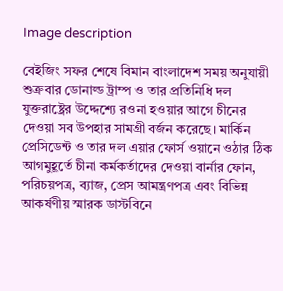Image description

বেইজিং সফর শেষে বিমান বাংলাদেশ সময় অনুযায়ী শুক্রবার ডোনাল্ড ট্রাম্প ও তার প্রতিনিধি দল যুক্তরাষ্ট্রের উদ্দেশ্যে রওনা হওয়ার আগে চীনের দেওয়া সব উপহার সামগ্রী বর্জন করেছে। মার্কিন প্রেসিডেন্ট ও তার দল এয়ার ফোর্স ওয়ানে ওঠার ঠিক আগমুহূর্তে চীনা কর্মকর্তাদের দেওয়া বার্নার ফোন, পরিচয়পত্র, ব্যাজ, প্রেস আমন্ত্রণপত্র এবং বিভিন্ন আকর্ষণীয় স্মারক ডাস্টবিনে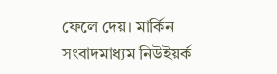ফেলে দেয়। মার্কিন সংবাদমাধ্যম নিউইয়র্ক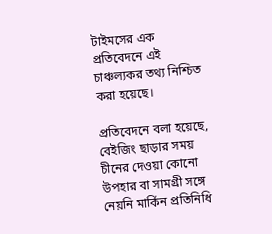টাইমসের এক প্রতিবেদনে এই চাঞ্চল্যকর তথ্য নিশ্চিত করা হয়েছে।

প্রতিবেদনে বলা হয়েছে, বেইজিং ছাড়ার সময় চীনের দেওয়া কোনো উপহার বা সামগ্রী সঙ্গে নেয়নি মার্কিন প্রতিনিধি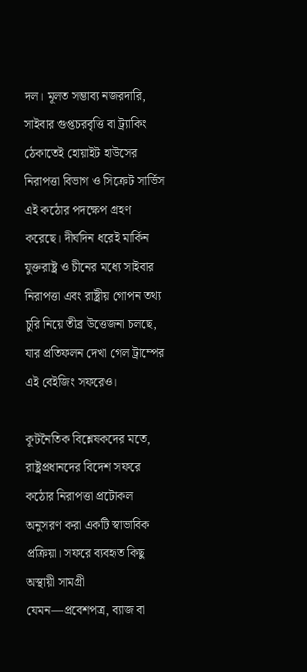দল। মূলত সম্ভাব্য নজরদারি, সাইবার গুপ্তচরবৃত্তি বা ট্র্যাকিং ঠেকাতেই হোয়াইট হাউসের নিরাপত্তা বিভাগ ও সিক্রেট সার্ভিস এই কঠোর পদক্ষেপ গ্রহণ করেছে। দীর্ঘদিন ধরেই মার্কিন যুক্তরাষ্ট্র ও চীনের মধ্যে সাইবার নিরাপত্তা এবং রাষ্ট্রীয় গোপন তথ্য চুরি নিয়ে তীব্র উত্তেজনা চলছে, যার প্রতিফলন দেখা গেল ট্রাম্পের এই বেইজিং সফরেও।

কূটনৈতিক বিশ্লেষকদের মতে, রাষ্ট্রপ্রধানদের বিদেশ সফরে কঠোর নিরাপত্তা প্রটোকল অনুসরণ করা একটি স্বাভাবিক প্রক্রিয়া। সফরে ব্যবহৃত কিছু অস্থায়ী সামগ্রী যেমন—প্রবেশপত্র, ব্যাজ বা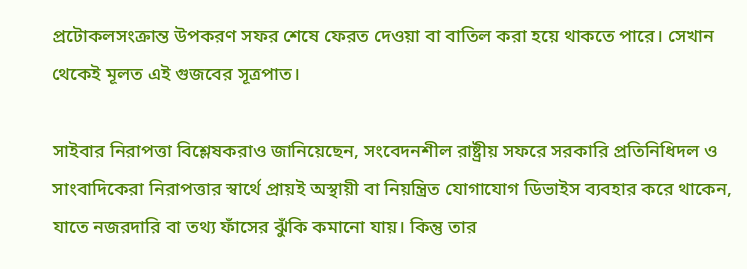প্রটোকলসংক্রান্ত উপকরণ সফর শেষে ফেরত দেওয়া বা বাতিল করা হয়ে থাকতে পারে। সেখান থেকেই মূলত এই গুজবের সূত্রপাত।

সাইবার নিরাপত্তা বিশ্লেষকরাও জানিয়েছেন, সংবেদনশীল রাষ্ট্রীয় সফরে সরকারি প্রতিনিধিদল ও সাংবাদিকেরা নিরাপত্তার স্বার্থে প্রায়ই অস্থায়ী বা নিয়ন্ত্রিত যোগাযোগ ডিভাইস ব্যবহার করে থাকেন, যাতে নজরদারি বা তথ্য ফাঁসের ঝুঁকি কমানো যায়। কিন্তু তার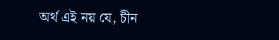অর্থ এই নয় যে, চীন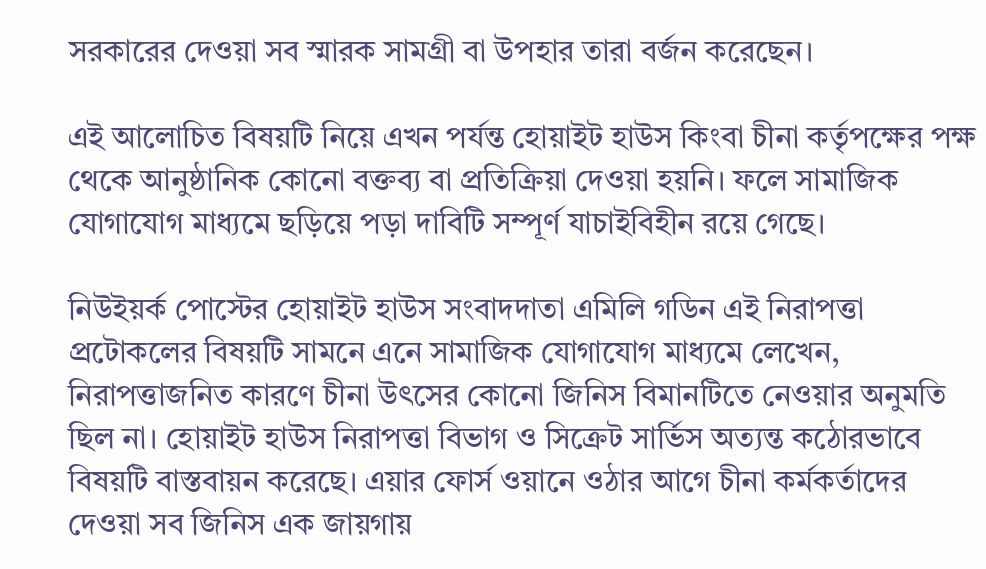সরকারের দেওয়া সব স্মারক সামগ্রী বা উপহার তারা বর্জন করেছেন।

এই আলোচিত বিষয়টি নিয়ে এখন পর্যন্ত হোয়াইট হাউস কিংবা চীনা কর্তৃপক্ষের পক্ষ থেকে আনুষ্ঠানিক কোনো বক্তব্য বা প্রতিক্রিয়া দেওয়া হয়নি। ফলে সামাজিক যোগাযোগ মাধ্যমে ছড়িয়ে পড়া দাবিটি সম্পূর্ণ যাচাইবিহীন রয়ে গেছে।

নিউইয়র্ক পোস্টের হোয়াইট হাউস সংবাদদাতা এমিলি গডিন এই নিরাপত্তা প্রটোকলের বিষয়টি সামনে এনে সামাজিক যোগাযোগ মাধ্যমে লেখেন, নিরাপত্তাজনিত কারণে চীনা উৎসের কোনো জিনিস বিমানটিতে নেওয়ার অনুমতি ছিল না। হোয়াইট হাউস নিরাপত্তা বিভাগ ও সিক্রেট সার্ভিস অত্যন্ত কঠোরভাবে বিষয়টি বাস্তবায়ন করেছে। এয়ার ফোর্স ওয়ানে ওঠার আগে চীনা কর্মকর্তাদের দেওয়া সব জিনিস এক জায়গায়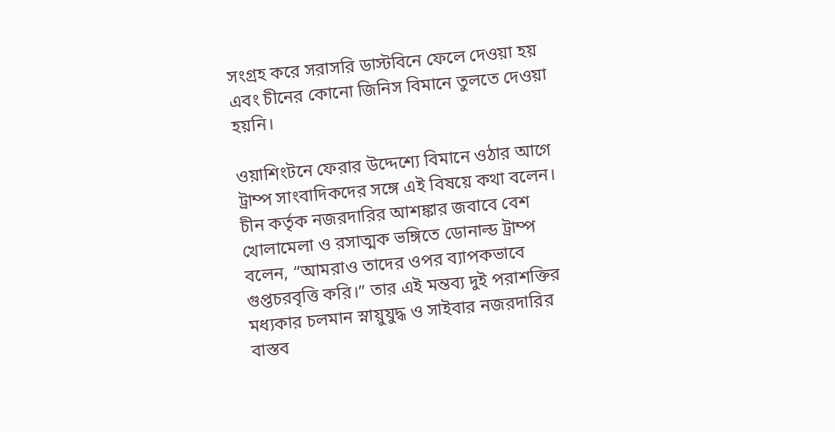সংগ্রহ করে সরাসরি ডাস্টবিনে ফেলে দেওয়া হয় এবং চীনের কোনো জিনিস বিমানে তুলতে দেওয়া হয়নি।

ওয়াশিংটনে ফেরার উদ্দেশ্যে বিমানে ওঠার আগে ট্রাম্প সাংবাদিকদের সঙ্গে এই বিষয়ে কথা বলেন। চীন কর্তৃক নজরদারির আশঙ্কার জবাবে বেশ খোলামেলা ও রসাত্মক ভঙ্গিতে ডোনাল্ড ট্রাম্প বলেন, “আমরাও তাদের ওপর ব্যাপকভাবে গুপ্তচরবৃত্তি করি।” তার এই মন্তব্য দুই পরাশক্তির মধ্যকার চলমান স্নায়ুযুদ্ধ ও সাইবার নজরদারির বাস্তব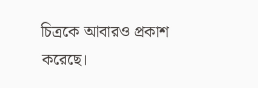চিত্রকে আবারও প্রকাশ করেছে।